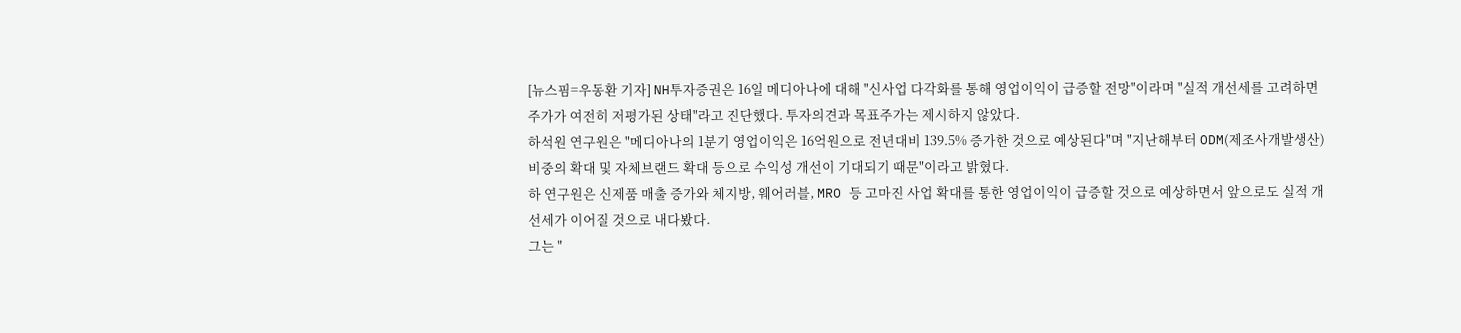[뉴스핌=우동환 기자] NH투자증권은 16일 메디아나에 대해 "신사업 다각화를 통해 영업이익이 급증할 전망"이라며 "실적 개선세를 고려하면 주가가 여전히 저평가된 상태"라고 진단했다. 투자의견과 목표주가는 제시하지 않았다.
하석원 연구원은 "메디아나의 1분기 영업이익은 16억원으로 전년대비 139.5% 증가한 것으로 예상된다"며 "지난해부터 ODM(제조사개발생산) 비중의 확대 및 자체브랜드 확대 등으로 수익성 개선이 기대되기 때문"이라고 밝혔다.
하 연구원은 신제품 매출 증가와 체지방, 웨어러블, MRO 등 고마진 사업 확대를 통한 영업이익이 급증할 것으로 예상하면서 앞으로도 실적 개선세가 이어질 것으로 내다봤다.
그는 "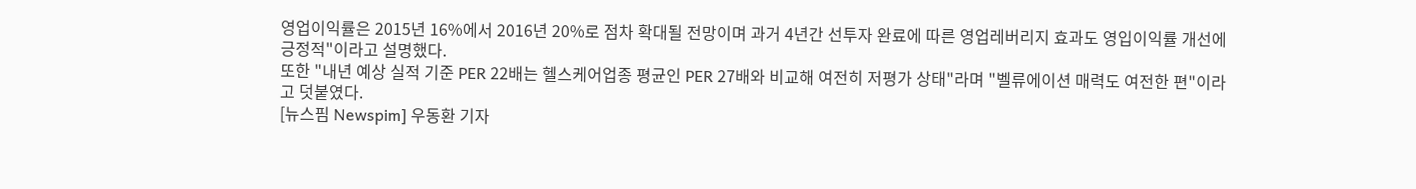영업이익률은 2015년 16%에서 2016년 20%로 점차 확대될 전망이며 과거 4년간 선투자 완료에 따른 영업레버리지 효과도 영입이익률 개선에 긍정적"이라고 설명했다.
또한 "내년 예상 실적 기준 PER 22배는 헬스케어업종 평균인 PER 27배와 비교해 여전히 저평가 상태"라며 "벨류에이션 매력도 여전한 편"이라고 덧붙였다.
[뉴스핌 Newspim] 우동환 기자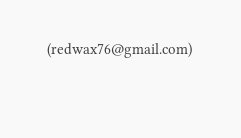(redwax76@gmail.com)